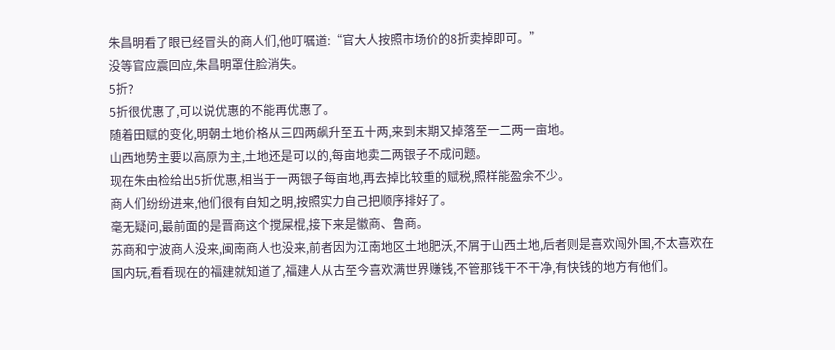朱昌明看了眼已经冒头的商人们,他叮嘱道:“官大人按照市场价的8折卖掉即可。”
没等官应震回应,朱昌明罩住脸消失。
5折?
5折很优惠了,可以说优惠的不能再优惠了。
随着田赋的变化,明朝土地价格从三四两飙升至五十两,来到末期又掉落至一二两一亩地。
山西地势主要以高原为主,土地还是可以的,每亩地卖二两银子不成问题。
现在朱由检给出5折优惠,相当于一两银子每亩地,再去掉比较重的赋税,照样能盈余不少。
商人们纷纷进来,他们很有自知之明,按照实力自己把顺序排好了。
毫无疑问,最前面的是晋商这个搅屎棍,接下来是徽商、鲁商。
苏商和宁波商人没来,闽南商人也没来,前者因为江南地区土地肥沃,不屑于山西土地,后者则是喜欢闯外国,不太喜欢在国内玩,看看现在的福建就知道了,福建人从古至今喜欢满世界赚钱,不管那钱干不干净,有快钱的地方有他们。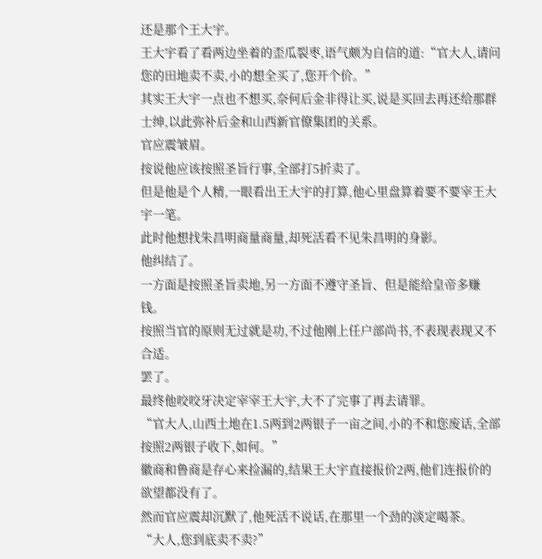还是那个王大宇。
王大宇看了看两边坐着的歪瓜裂枣,语气颇为自信的道:“官大人,请问您的田地卖不卖,小的想全买了,您开个价。”
其实王大宇一点也不想买,奈何后金非得让买,说是买回去再还给那群士绅,以此弥补后金和山西新官僚集团的关系。
官应震皱眉。
按说他应该按照圣旨行事,全部打5折卖了。
但是他是个人精,一眼看出王大宇的打算,他心里盘算着要不要宰王大宇一笔。
此时他想找朱昌明商量商量,却死活看不见朱昌明的身影。
他纠结了。
一方面是按照圣旨卖地,另一方面不遵守圣旨、但是能给皇帝多赚钱。
按照当官的原则无过就是功,不过他刚上任户部尚书,不表现表现又不合适。
罢了。
最终他咬咬牙决定宰宰王大宇,大不了完事了再去请罪。
“官大人,山西土地在1.5两到2两银子一亩之间,小的不和您废话,全部按照2两银子收下,如何。”
徽商和鲁商是存心来捡漏的,结果王大宇直接报价2两,他们连报价的欲望都没有了。
然而官应震却沉默了,他死活不说话,在那里一个劲的淡定喝茶。
“大人,您到底卖不卖?”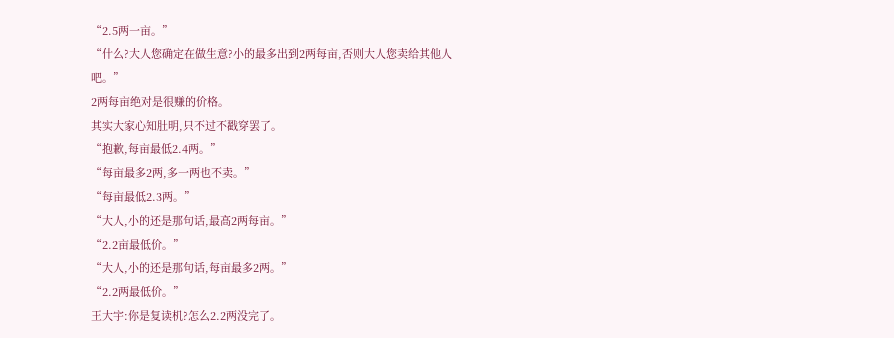“2.5两一亩。”
“什么?大人您确定在做生意?小的最多出到2两每亩,否则大人您卖给其他人吧。”
2两每亩绝对是很赚的价格。
其实大家心知肚明,只不过不戳穿罢了。
“抱歉,每亩最低2.4两。”
“每亩最多2两,多一两也不卖。”
“每亩最低2.3两。”
“大人,小的还是那句话,最高2两每亩。”
“2.2亩最低价。”
“大人,小的还是那句话,每亩最多2两。”
“2.2两最低价。”
王大宇:你是复读机?怎么2.2两没完了。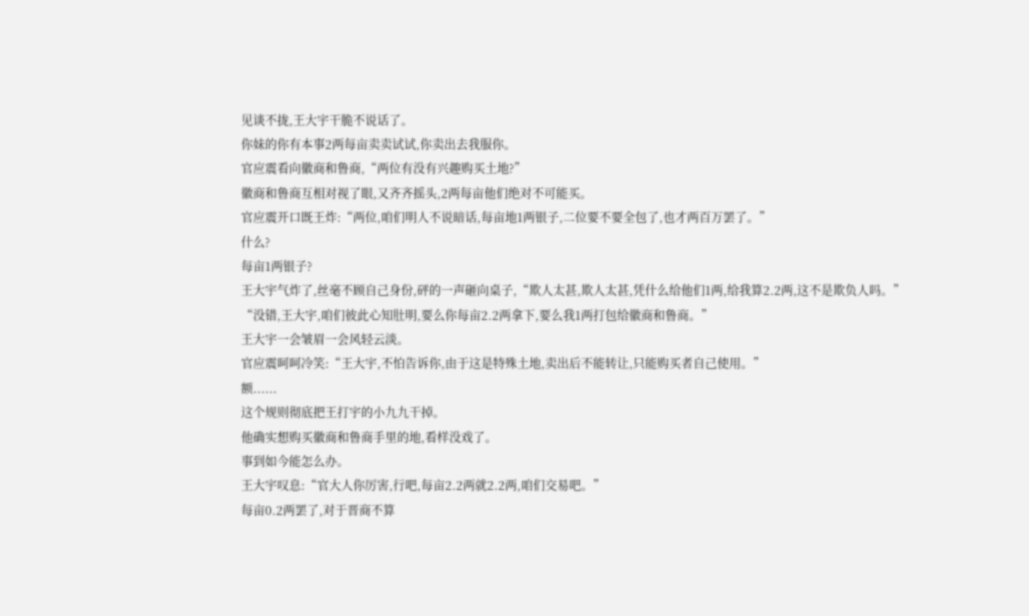见谈不拢,王大宇干脆不说话了。
你妹的你有本事2两每亩卖卖试试,你卖出去我服你。
官应震看向徽商和鲁商,“两位有没有兴趣购买土地?”
徽商和鲁商互相对视了眼,又齐齐摇头,2两每亩他们绝对不可能买。
官应震开口既王炸:“两位,咱们明人不说暗话,每亩地1两银子,二位要不要全包了,也才两百万罢了。”
什么?
每亩1两银子?
王大宇气炸了,丝毫不顾自己身份,砰的一声砸向桌子,“欺人太甚,欺人太甚,凭什么给他们1两,给我算2.2两,这不是欺负人吗。”
“没错,王大宇,咱们彼此心知肚明,要么你每亩2.2两拿下,要么我1两打包给徽商和鲁商。”
王大宇一会皱眉一会风轻云淡。
官应震呵呵冷笑:“王大宇,不怕告诉你,由于这是特殊土地,卖出后不能转让,只能购买者自己使用。”
额......
这个规则彻底把王打宇的小九九干掉。
他确实想购买徽商和鲁商手里的地,看样没戏了。
事到如今能怎么办。
王大宇叹息:“官大人你厉害,行吧,每亩2.2两就2.2两,咱们交易吧。”
每亩0.2两罢了,对于晋商不算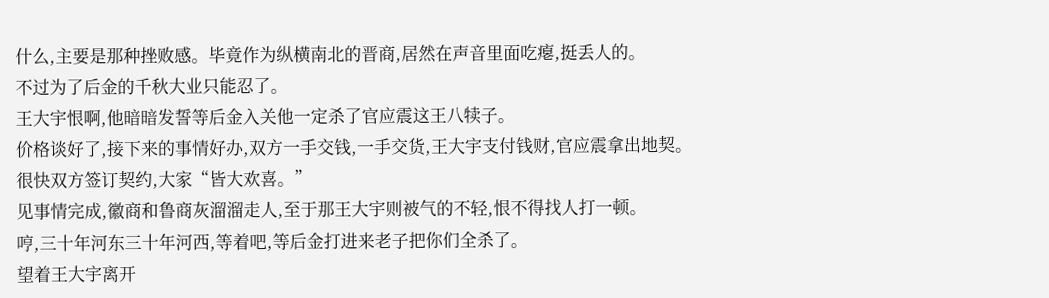什么,主要是那种挫败感。毕竟作为纵横南北的晋商,居然在声音里面吃瘪,挺丢人的。
不过为了后金的千秋大业只能忍了。
王大宇恨啊,他暗暗发誓等后金入关他一定杀了官应震这王八犊子。
价格谈好了,接下来的事情好办,双方一手交钱,一手交货,王大宇支付钱财,官应震拿出地契。
很快双方签订契约,大家“皆大欢喜。”
见事情完成,徽商和鲁商灰溜溜走人,至于那王大宇则被气的不轻,恨不得找人打一顿。
哼,三十年河东三十年河西,等着吧,等后金打进来老子把你们全杀了。
望着王大宇离开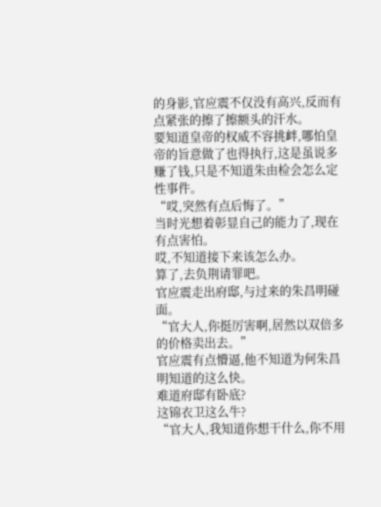的身影,官应震不仅没有高兴,反而有点紧张的擦了擦额头的汗水。
要知道皇帝的权威不容挑衅,哪怕皇帝的旨意做了也得执行,这是虽说多赚了钱,只是不知道朱由检会怎么定性事件。
“哎,突然有点后悔了。”
当时光想着彰显自己的能力了,现在有点害怕。
哎,不知道接下来该怎么办。
算了,去负荆请罪吧。
官应震走出府邸,与过来的朱昌明碰面。
“官大人,你挺厉害啊,居然以双倍多的价格卖出去。”
官应震有点懵逼,他不知道为何朱昌明知道的这么快。
难道府邸有卧底?
这锦衣卫这么牛?
“官大人,我知道你想干什么,你不用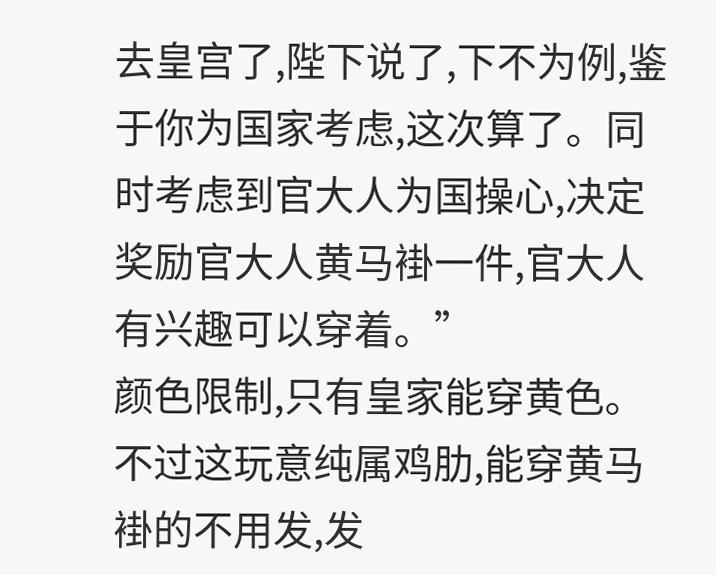去皇宫了,陛下说了,下不为例,鉴于你为国家考虑,这次算了。同时考虑到官大人为国操心,决定奖励官大人黄马褂一件,官大人有兴趣可以穿着。”
颜色限制,只有皇家能穿黄色。
不过这玩意纯属鸡肋,能穿黄马褂的不用发,发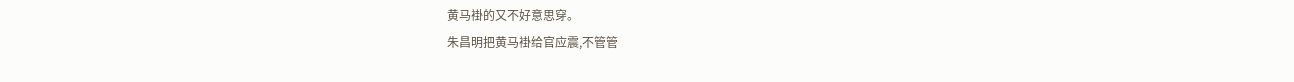黄马褂的又不好意思穿。
朱昌明把黄马褂给官应震,不管管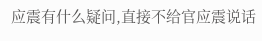应震有什么疑问,直接不给官应震说话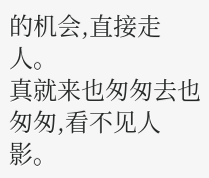的机会,直接走人。
真就来也匆匆去也匆匆,看不见人影。